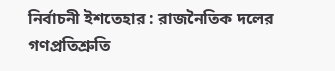নির্বাচনী ইশতেহার : রাজনৈতিক দলের গণপ্রতিশ্রুতি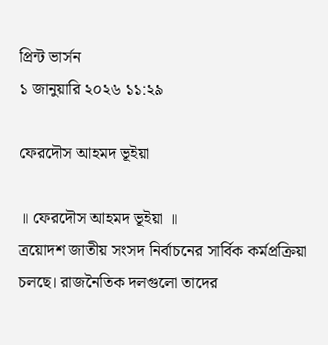প্রিন্ট ভার্সন
১ জানুয়ারি ২০২৬ ১১:২৯

ফেরদৌস আহমদ ভূইয়া

॥ ফেরদৌস আহমদ ভূইয়া ॥
ত্রয়োদশ জাতীয় সংসদ নির্বাচনের সার্বিক কর্মপ্রক্রিয়া চলছে। রাজনৈতিক দলগুলো তাদের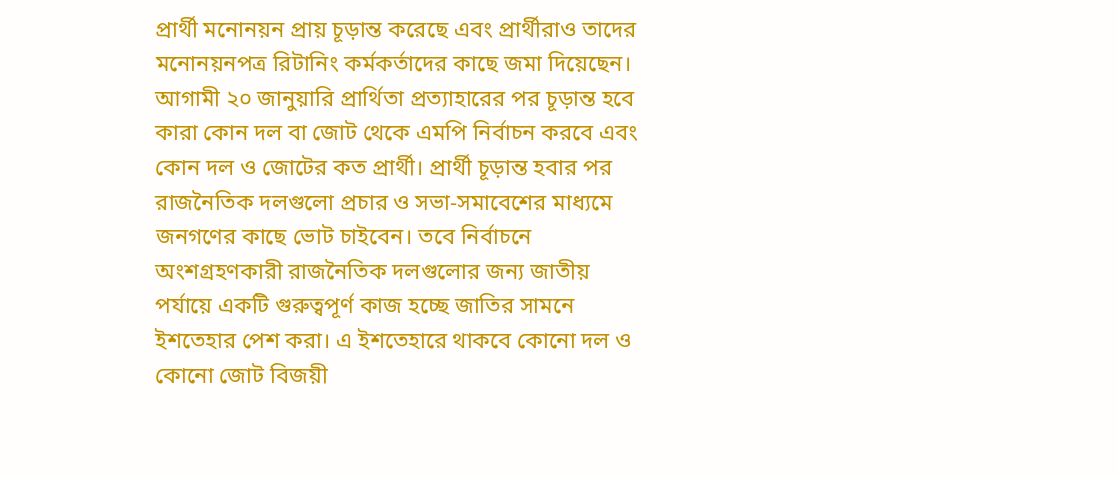প্রার্থী মনোনয়ন প্রায় চূড়ান্ত করেছে এবং প্রার্থীরাও তাদের মনোনয়নপত্র রিটানিং কর্মকর্তাদের কাছে জমা দিয়েছেন। আগামী ২০ জানুয়ারি প্রার্থিতা প্রত্যাহারের পর চূড়ান্ত হবে কারা কোন দল বা জোট থেকে এমপি নির্বাচন করবে এবং কোন দল ও জোটের কত প্রার্থী। প্রার্থী চূড়ান্ত হবার পর রাজনৈতিক দলগুলো প্রচার ও সভা-সমাবেশের মাধ্যমে জনগণের কাছে ভোট চাইবেন। তবে নির্বাচনে অংশগ্রহণকারী রাজনৈতিক দলগুলোর জন্য জাতীয় পর্যায়ে একটি গুরুত্বপূর্ণ কাজ হচ্ছে জাতির সামনে ইশতেহার পেশ করা। এ ইশতেহারে থাকবে কোনো দল ও কোনো জোট বিজয়ী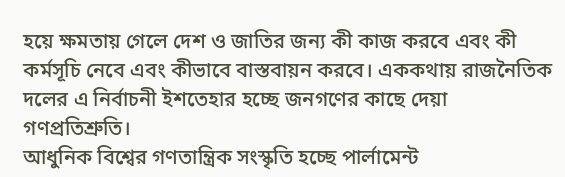হয়ে ক্ষমতায় গেলে দেশ ও জাতির জন্য কী কাজ করবে এবং কী কর্মসূচি নেবে এবং কীভাবে বাস্তবায়ন করবে। এককথায় রাজনৈতিক দলের এ নির্বাচনী ইশতেহার হচ্ছে জনগণের কাছে দেয়া গণপ্রতিশ্রুতি।
আধুনিক বিশ্বের গণতান্ত্রিক সংস্কৃতি হচ্ছে পার্লামেন্ট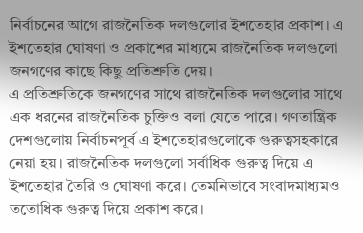নির্বাচনের আগে রাজনৈতিক দলগুলোর ইশতেহার প্রকাশ। এ ইশতেহার ঘোষণা ও প্রকাশের মাধ্যমে রাজনৈতিক দলগুলো জনগণের কাছে কিছু প্রতিশ্রুতি দেয়।
এ প্রতিশ্রুতিকে জনগণের সাথে রাজনৈতিক দলগুলোর সাথে এক ধরনের রাজনৈতিক চুক্তিও বলা যেতে পারে। গণতান্ত্রিক দেশগুলোয় নির্বাচনপূর্ব এ ইশতেহারগুলোকে গুরুত্বসহকারে নেয়া হয়। রাজনৈতিক দলগুলো সর্বাধিক গুরুত্ব দিয়ে এ ইশতেহার তৈরি ও ঘোষণা করে। তেমনিভাবে সংবাদমাধ্যমও ততোধিক গুরুত্ব দিয়ে প্রকাশ করে।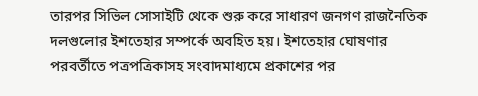তারপর সিভিল সোসাইটি থেকে শুরু করে সাধারণ জনগণ রাজনৈতিক দলগুলোর ইশতেহার সম্পর্কে অবহিত হয়। ইশতেহার ঘোষণার পরবর্তীতে পত্রপত্রিকাসহ সংবাদমাধ্যমে প্রকাশের পর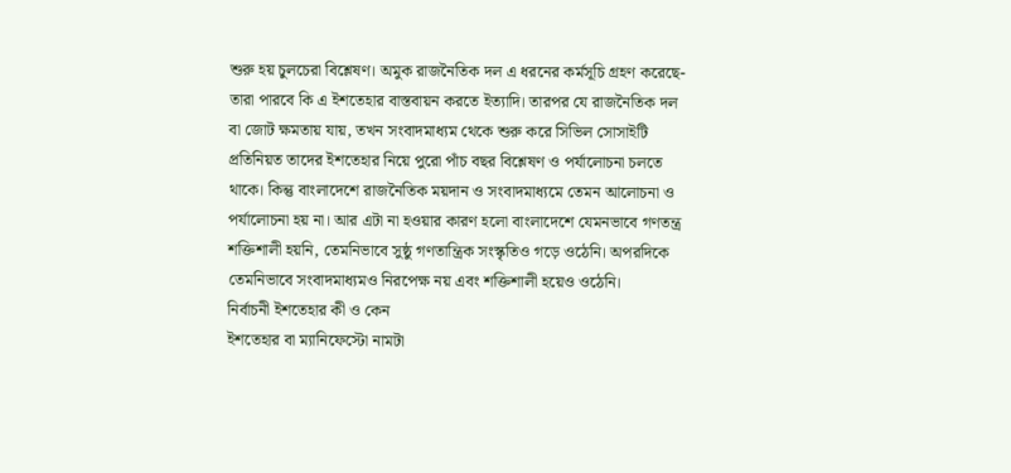শুরু হয় চুলচেরা বিশ্লেষণ। অমুক রাজনৈতিক দল এ ধরনের কর্মসূচি গ্রহণ করেছে- তারা পারবে কি এ ইশতেহার বাস্তবায়ন করতে ইত্যাদি। তারপর যে রাজনৈতিক দল বা জোট ক্ষমতায় যায়, তখন সংবাদমাধ্যম থেকে শুরু করে সিভিল সোসাইটি প্রতিনিয়ত তাদের ইশতেহার নিয়ে পুরো পাঁচ বছর বিশ্লেষণ ও পর্যালোচনা চলতে থাকে। কিন্তু বাংলাদেশে রাজনৈতিক ময়দান ও সংবাদমাধ্যমে তেমন আলোচনা ও পর্যালোচনা হয় না। আর এটা না হওয়ার কারণ হলো বাংলাদেশে যেমনভাবে গণতন্ত্র শক্তিশালী হয়নি, তেমনিভাবে সুষ্ঠু গণতান্ত্রিক সংস্কৃতিও গড়ে ওঠেনি। অপরদিকে তেমনিভাবে সংবাদমাধ্যমও নিরপেক্ষ নয় এবং শক্তিশালী হয়েও ওঠেনি।
নির্বাচনী ইশতেহার কী ও কেন
ইশতেহার বা ম্যানিফেস্টো নামটা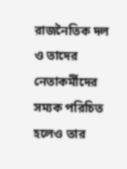রাজনৈতিক দল ও তাদের নেতাকর্মীদের সম্যক পরিচিত হলেও তার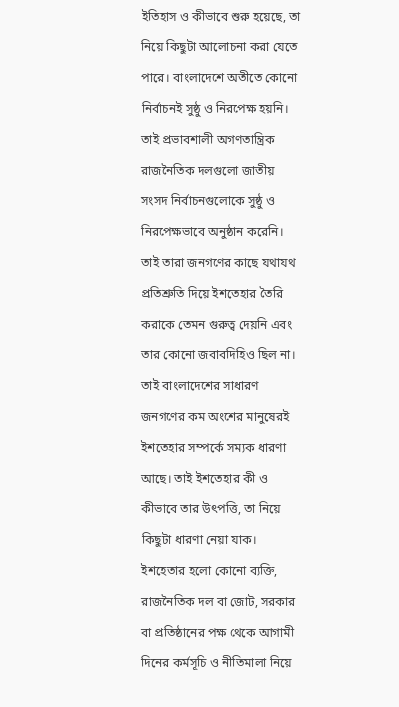ইতিহাস ও কীভাবে শুরু হয়েছে, তা নিয়ে কিছুটা আলোচনা করা যেতে পারে। বাংলাদেশে অতীতে কোনো নির্বাচনই সুষ্ঠু ও নিরপেক্ষ হয়নি। তাই প্রভাবশালী অগণতান্ত্রিক রাজনৈতিক দলগুলো জাতীয় সংসদ নির্বাচনগুলোকে সুষ্ঠু ও নিরপেক্ষভাবে অনুষ্ঠান করেনি। তাই তারা জনগণের কাছে যথাযথ প্রতিশ্রুতি দিয়ে ইশতেহার তৈরি করাকে তেমন গুরুত্ব দেয়নি এবং তার কোনো জবাবদিহিও ছিল না। তাই বাংলাদেশের সাধারণ জনগণের কম অংশের মানুষেরই ইশতেহার সম্পর্কে সম্যক ধারণা আছে। তাই ইশতেহার কী ও কীভাবে তার উৎপত্তি, তা নিয়ে কিছুটা ধারণা নেয়া যাক।
ইশহেতার হলো কোনো ব্যক্তি, রাজনৈতিক দল বা জোট, সরকার বা প্রতিষ্ঠানের পক্ষ থেকে আগামী দিনের কর্মসূচি ও নীতিমালা নিয়ে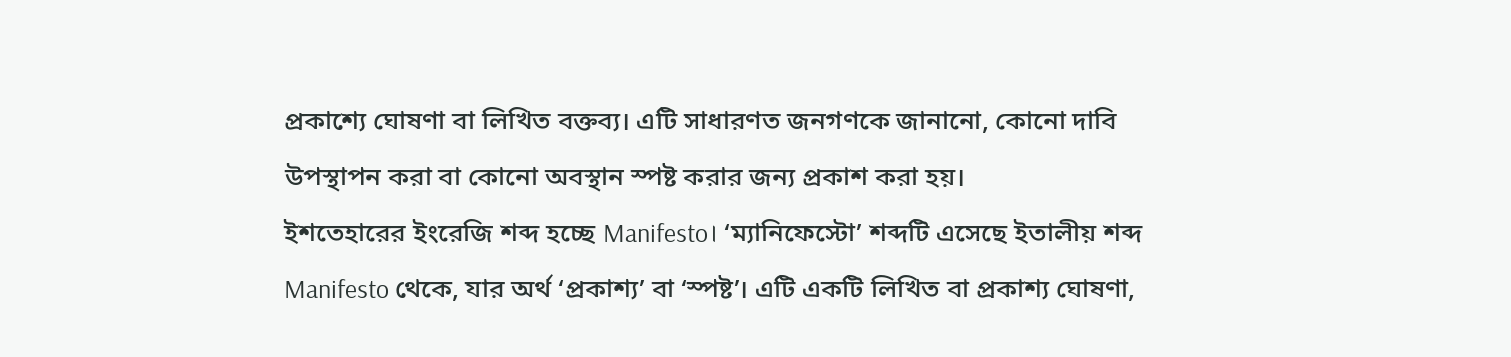প্রকাশ্যে ঘোষণা বা লিখিত বক্তব্য। এটি সাধারণত জনগণকে জানানো, কোনো দাবি উপস্থাপন করা বা কোনো অবস্থান স্পষ্ট করার জন্য প্রকাশ করা হয়।
ইশতেহারের ইংরেজি শব্দ হচ্ছে Manifesto। ‘ম্যানিফেস্টো’ শব্দটি এসেছে ইতালীয় শব্দ Manifesto থেকে, যার অর্থ ‘প্রকাশ্য’ বা ‘স্পষ্ট’। এটি একটি লিখিত বা প্রকাশ্য ঘোষণা,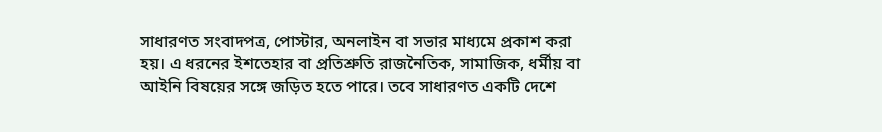সাধারণত সংবাদপত্র, পোস্টার, অনলাইন বা সভার মাধ্যমে প্রকাশ করা হয়। এ ধরনের ইশতেহার বা প্রতিশ্রুতি রাজনৈতিক, সামাজিক, ধর্মীয় বা আইনি বিষয়ের সঙ্গে জড়িত হতে পারে। তবে সাধারণত একটি দেশে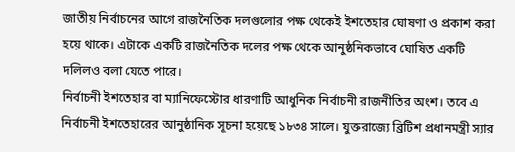জাতীয় নির্বাচনের আগে রাজনৈতিক দলগুলোর পক্ষ থেকেই ইশতেহার ঘোষণা ও প্রকাশ করা হয়ে থাকে। এটাকে একটি রাজনৈতিক দলের পক্ষ থেকে আনুষ্ঠনিকভাবে ঘোষিত একটি দলিলও বলা যেতে পারে।
নির্বাচনী ইশতেহার বা ম্যানিফেস্টোর ধারণাটি আধুনিক নির্বাচনী রাজনীতির অংশ। তবে এ নির্বাচনী ইশতেহারের আনুষ্ঠানিক সূচনা হয়েছে ১৮৩৪ সালে। যুক্তরাজ্যে ব্রিটিশ প্রধানমন্ত্রী স্যার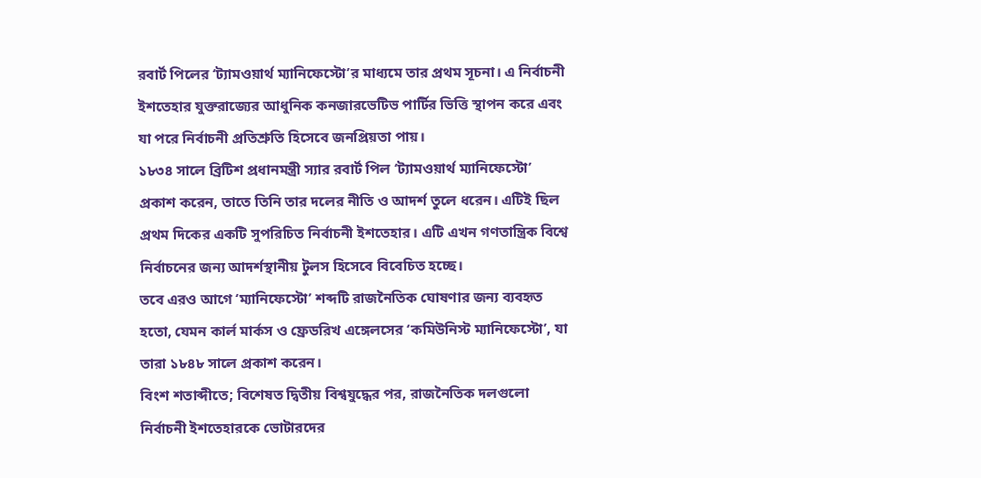রবার্ট পিলের ‘ট্যামওয়ার্থ ম্যানিফেস্টো’র মাধ্যমে তার প্রথম সূচনা। এ নির্বাচনী ইশতেহার যুক্তরাজ্যের আধুনিক কনজারভেটিভ পার্টির ভিত্তি স্থাপন করে এবং যা পরে নির্বাচনী প্রতিশ্রুতি হিসেবে জনপ্রিয়তা পায়।
১৮৩৪ সালে ব্রিটিশ প্রধানমন্ত্রী স্যার রবার্ট পিল ‘ট্যামওয়ার্থ ম্যানিফেস্টো’ প্রকাশ করেন, তাতে তিনি তার দলের নীতি ও আদর্শ তুলে ধরেন। এটিই ছিল প্রথম দিকের একটি সুপরিচিত নির্বাচনী ইশতেহার। এটি এখন গণতান্ত্রিক বিশ্বে নির্বাচনের জন্য আদর্শস্থানীয় টুলস হিসেবে বিবেচিত হচ্ছে।
তবে এরও আগে ‘ম্যানিফেস্টো’ শব্দটি রাজনৈতিক ঘোষণার জন্য ব্যবহৃত হতো, যেমন কার্ল মার্কস ও ফ্রেডরিখ এঙ্গেলসের ‘কমিউনিস্ট ম্যানিফেস্টো’, যা তারা ১৮৪৮ সালে প্রকাশ করেন।
বিংশ শতাব্দীতে; বিশেষত দ্বিতীয় বিশ্বযুদ্ধের পর, রাজনৈতিক দলগুলো নির্বাচনী ইশতেহারকে ভোটারদের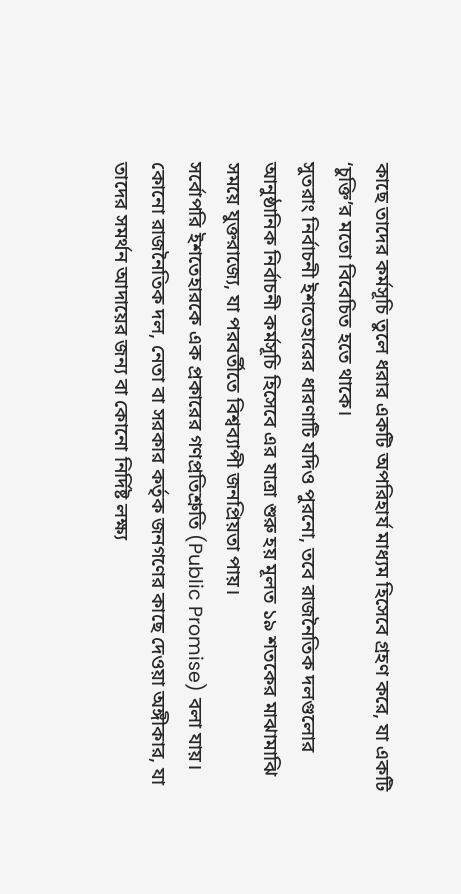কাছে তাদের কর্মসূচি তুলে ধরার একটি অপরিহার্য মাধ্যম হিসেবে গ্রহণ করে, যা একটি ‘চুক্তি’র মতো বিবেচিত হতে থাকে।
সুতরাং নির্বাচনী ইশতেহারের ধারণাটি যদিও পুরনো, তবে রাজনৈতিক দলগুলোর আনুষ্ঠানিক নির্বাচনী কর্মসূচি হিসেবে এর যাত্রা শুরু হয় মূলত ১৯ শতকের মাঝামাঝি সময়ে যুক্তরাজ্যে, যা পরবর্তীতে বিশ্বব্যাপী জনপ্রিয়তা পায়।
সর্বোপরি ইশতেহারকে এক প্রকারের গণপ্রতিশ্রুতি (Public Promise) বলা যায়। কোনো রাজনৈতিক দল, নেতা বা সরকার কর্তৃক জনগণের কাছে দেওয়া অঙ্গীকার, যা তাদের সমর্থন আদায়ের জন্য বা কোনো নির্দিষ্ট লক্ষ্য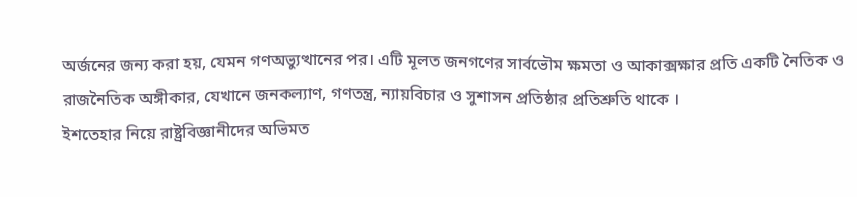অর্জনের জন্য করা হয়, যেমন গণঅভ্যুত্থানের পর। এটি মূলত জনগণের সার্বভৌম ক্ষমতা ও আকাক্সক্ষার প্রতি একটি নৈতিক ও রাজনৈতিক অঙ্গীকার, যেখানে জনকল্যাণ, গণতন্ত্র, ন্যায়বিচার ও সুশাসন প্রতিষ্ঠার প্রতিশ্রুতি থাকে ।
ইশতেহার নিয়ে রাষ্ট্রবিজ্ঞানীদের অভিমত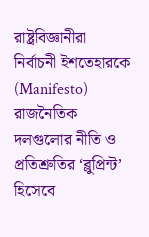রাষ্ট্রবিজ্ঞানীরা নির্বাচনী ইশতেহারকে (Manifesto) রাজনৈতিক দলগুলোর নীতি ও প্রতিশ্রুতির ‘ব্লুপ্রিন্ট’ হিসেবে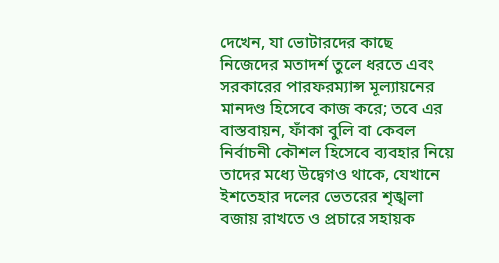দেখেন, যা ভোটারদের কাছে নিজেদের মতাদর্শ তুলে ধরতে এবং সরকারের পারফরম্যান্স মূল্যায়নের মানদণ্ড হিসেবে কাজ করে; তবে এর বাস্তবায়ন, ফাঁকা বুলি বা কেবল নির্বাচনী কৌশল হিসেবে ব্যবহার নিয়ে তাদের মধ্যে উদ্বেগও থাকে, যেখানে ইশতেহার দলের ভেতরের শৃঙ্খলা বজায় রাখতে ও প্রচারে সহায়ক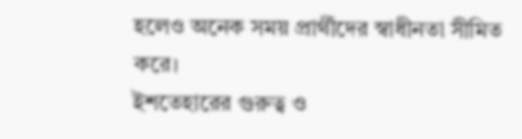হলেও অনেক সময় প্রার্থীদের স্বাধীনতা সীমিত করে।
ইশতেহারের গুরুত্ব ও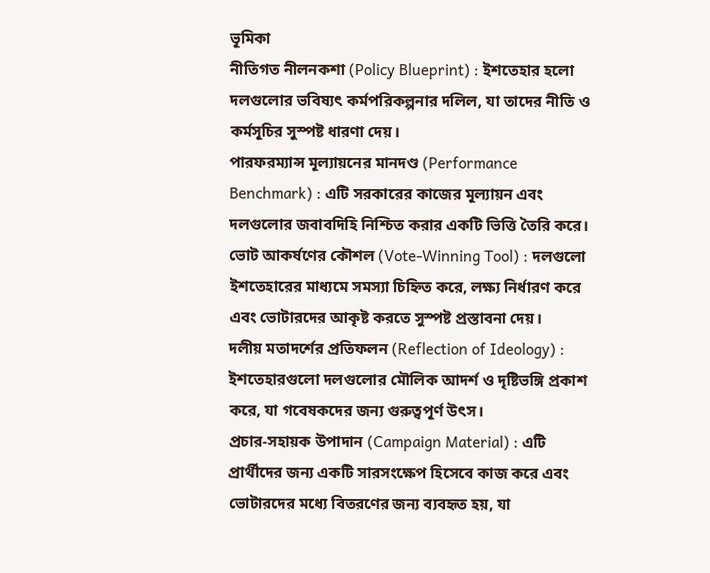ভূমিকা
নীতিগত নীলনকশা (Policy Blueprint) : ইশতেহার হলো দলগুলোর ভবিষ্যৎ কর্মপরিকল্পনার দলিল, যা তাদের নীতি ও কর্মসূচির সুস্পষ্ট ধারণা দেয়।
পারফরম্যান্স মূল্যায়নের মানদণ্ড (Performance Benchmark) : এটি সরকারের কাজের মূল্যায়ন এবং দলগুলোর জবাবদিহি নিশ্চিত করার একটি ভিত্তি তৈরি করে।
ভোট আকর্ষণের কৌশল (Vote-Winning Tool) : দলগুলো ইশতেহারের মাধ্যমে সমস্যা চিহ্নিত করে, লক্ষ্য নির্ধারণ করে এবং ভোটারদের আকৃষ্ট করতে সুস্পষ্ট প্রস্তাবনা দেয়।
দলীয় মতাদর্শের প্রতিফলন (Reflection of Ideology) : ইশতেহারগুলো দলগুলোর মৌলিক আদর্শ ও দৃষ্টিভঙ্গি প্রকাশ করে, যা গবেষকদের জন্য গুরুত্বপূর্ণ উৎস।
প্রচার-সহায়ক উপাদান (Campaign Material) : এটি প্রার্থীদের জন্য একটি সারসংক্ষেপ হিসেবে কাজ করে এবং ভোটারদের মধ্যে বিতরণের জন্য ব্যবহৃত হয়, যা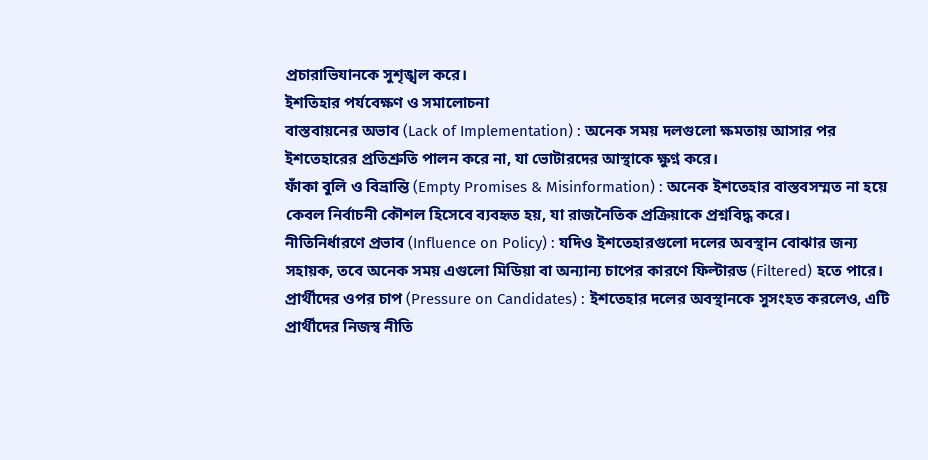প্রচারাভিযানকে সুশৃঙ্খল করে।
ইশতিহার পর্যবেক্ষণ ও সমালোচনা
বাস্তবায়নের অভাব (Lack of Implementation) : অনেক সময় দলগুলো ক্ষমতায় আসার পর ইশতেহারের প্রতিশ্রুতি পালন করে না, যা ভোটারদের আস্থাকে ক্ষুণ্ন করে।
ফাঁকা বুলি ও বিভ্রান্তি (Empty Promises & Misinformation) : অনেক ইশতেহার বাস্তবসম্মত না হয়ে কেবল নির্বাচনী কৌশল হিসেবে ব্যবহৃত হয়, যা রাজনৈতিক প্রক্রিয়াকে প্রশ্নবিদ্ধ করে।
নীতিনির্ধারণে প্রভাব (Influence on Policy) : যদিও ইশতেহারগুলো দলের অবস্থান বোঝার জন্য সহায়ক, তবে অনেক সময় এগুলো মিডিয়া বা অন্যান্য চাপের কারণে ফিল্টারড (Filtered) হতে পারে।
প্রার্থীদের ওপর চাপ (Pressure on Candidates) : ইশতেহার দলের অবস্থানকে সুসংহত করলেও, এটি প্রার্থীদের নিজস্ব নীতি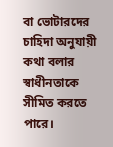বা ভোটারদের চাহিদা অনুযায়ী কথা বলার স্বাধীনতাকে সীমিত করতে পারে।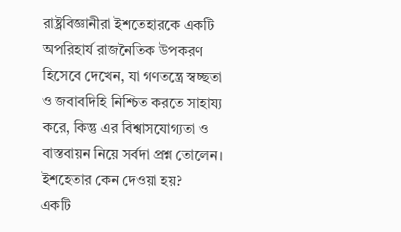রাষ্ট্রবিজ্ঞানীরা ইশতেহারকে একটি অপরিহার্য রাজনৈতিক উপকরণ হিসেবে দেখেন, যা গণতন্ত্রে স্বচ্ছতা ও জবাবদিহি নিশ্চিত করতে সাহায্য করে, কিন্তু এর বিশ্বাসযোগ্যতা ও বাস্তবায়ন নিয়ে সর্বদা প্রশ্ন তোলেন।
ইশহেতার কেন দেওয়া হয়?
একটি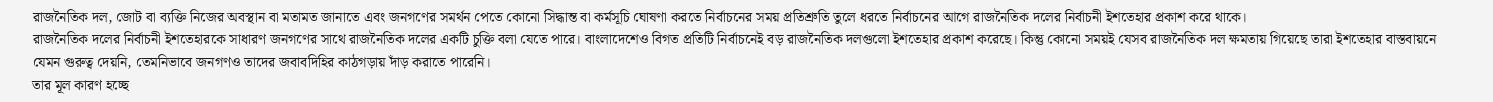রাজনৈতিক দল, জোট বা ব্যক্তি নিজের অবস্থান বা মতামত জানাতে এবং জনগণের সমর্থন পেতে কোনো সিদ্ধান্ত বা কর্মসূচি ঘোষণা করতে নির্বাচনের সময় প্রতিশ্রুতি তুলে ধরতে নির্বাচনের আগে রাজনৈতিক দলের নির্বাচনী ইশতেহার প্রকাশ করে থাকে।
রাজনৈতিক দলের নির্বাচনী ইশতেহারকে সাধারণ জনগণের সাথে রাজনৈতিক দলের একটি চুক্তি বলা যেতে পারে। বাংলাদেশেও বিগত প্রতিটি নির্বাচনেই বড় রাজনৈতিক দলগুলো ইশতেহার প্রকাশ করেছে। কিন্তু কোনো সময়ই যেসব রাজনৈতিক দল ক্ষমতায় গিয়েছে তারা ইশতেহার বাস্তবায়নে যেমন গুরুত্ব দেয়নি, তেমনিভাবে জনগণও তাদের জবাবদিহির কাঠগড়ায় দাঁড় করাতে পারেনি।
তার মূল কারণ হচ্ছে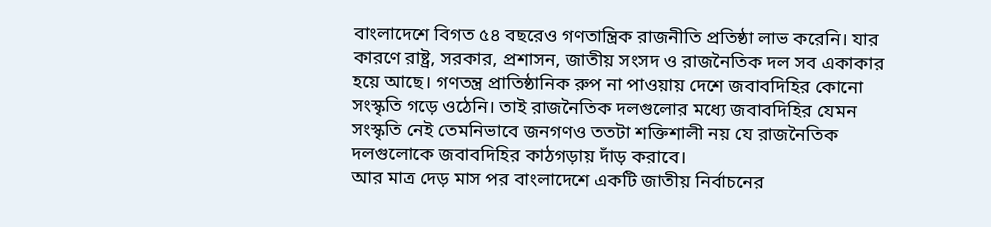বাংলাদেশে বিগত ৫৪ বছরেও গণতান্ত্রিক রাজনীতি প্রতিষ্ঠা লাভ করেনি। যার কারণে রাষ্ট্র, সরকার, প্রশাসন, জাতীয় সংসদ ও রাজনৈতিক দল সব একাকার হয়ে আছে। গণতন্ত্র প্রাতিষ্ঠানিক রুপ না পাওয়ায় দেশে জবাবদিহির কোনো সংস্কৃতি গড়ে ওঠেনি। তাই রাজনৈতিক দলগুলোর মধ্যে জবাবদিহির যেমন সংস্কৃতি নেই তেমনিভাবে জনগণও ততটা শক্তিশালী নয় যে রাজনৈতিক দলগুলোকে জবাবদিহির কাঠগড়ায় দাঁড় করাবে।
আর মাত্র দেড় মাস পর বাংলাদেশে একটি জাতীয় নির্বাচনের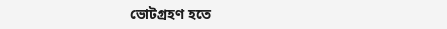ভোটগ্রহণ হতে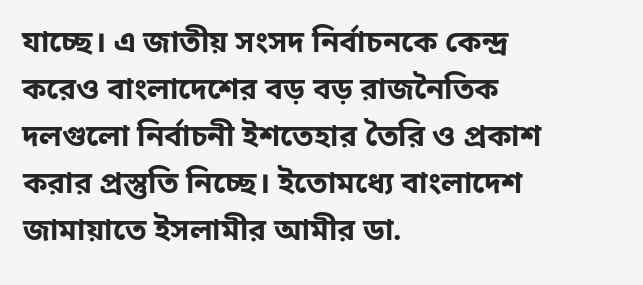যাচ্ছে। এ জাতীয় সংসদ নির্বাচনকে কেন্দ্র করেও বাংলাদেশের বড় বড় রাজনৈতিক দলগুলো নির্বাচনী ইশতেহার তৈরি ও প্রকাশ করার প্রস্তুতি নিচ্ছে। ইতোমধ্যে বাংলাদেশ জামায়াতে ইসলামীর আমীর ডা.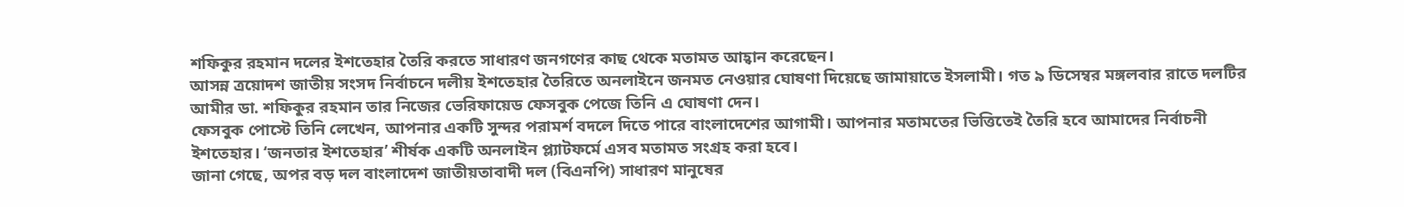শফিকুর রহমান দলের ইশতেহার তৈরি করতে সাধারণ জনগণের কাছ থেকে মতামত আহ্বান করেছেন।
আসন্ন ত্রয়োদশ জাতীয় সংসদ নির্বাচনে দলীয় ইশতেহার তৈরিতে অনলাইনে জনমত নেওয়ার ঘোষণা দিয়েছে জামায়াতে ইসলামী। গত ৯ ডিসেম্বর মঙ্গলবার রাতে দলটির আমীর ডা. শফিকুর রহমান তার নিজের ভেরিফায়েড ফেসবুক পেজে তিনি এ ঘোষণা দেন।
ফেসবুক পোস্টে তিনি লেখেন, আপনার একটি সুন্দর পরামর্শ বদলে দিতে পারে বাংলাদেশের আগামী। আপনার মতামতের ভিত্তিতেই তৈরি হবে আমাদের নির্বাচনী ইশতেহার। ‘জনতার ইশতেহার’ শীর্ষক একটি অনলাইন প্ল্যাটফর্মে এসব মতামত সংগ্রহ করা হবে।
জানা গেছে, অপর বড় দল বাংলাদেশ জাতীয়তাবাদী দল (বিএনপি) সাধারণ মানুষের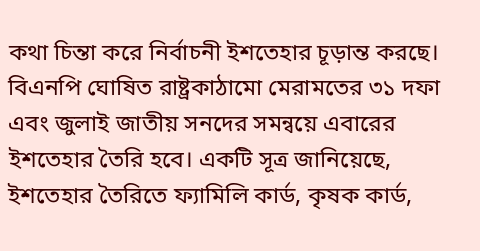কথা চিন্তা করে নির্বাচনী ইশতেহার চূড়ান্ত করছে। বিএনপি ঘোষিত রাষ্ট্রকাঠামো মেরামতের ৩১ দফা এবং জুলাই জাতীয় সনদের সমন্বয়ে এবারের ইশতেহার তৈরি হবে। একটি সূত্র জানিয়েছে, ইশতেহার তৈরিতে ফ্যামিলি কার্ড, কৃষক কার্ড,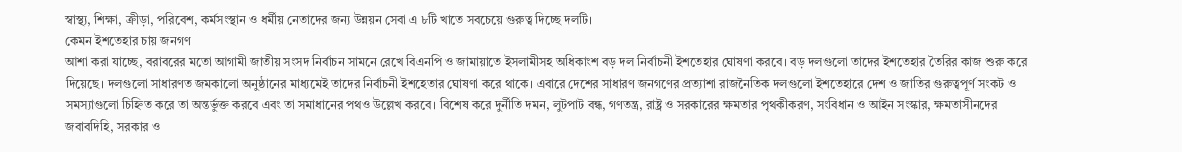স্বাস্থ্য, শিক্ষা, ক্রীড়া, পরিবেশ, কর্মসংস্থান ও ধর্মীয় নেতাদের জন্য উন্নয়ন সেবা এ ৮টি খাতে সবচেয়ে গুরুত্ব দিচ্ছে দলটি।
কেমন ইশতেহার চায় জনগণ
আশা করা যাচ্ছে, বরাবরের মতো আগামী জাতীয় সংসদ নির্বাচন সামনে রেখে বিএনপি ও জামায়াতে ইসলামীসহ অধিকাংশ বড় দল নির্বাচনী ইশতেহার ঘোষণা করবে। বড় দলগুলো তাদের ইশতেহার তৈরির কাজ শুরু করে দিয়েছে। দলগুলো সাধারণত জমকালো অনুষ্ঠানের মাধ্যমেই তাদের নির্বাচনী ইশহেতার ঘোষণা করে থাকে। এবারে দেশের সাধারণ জনগণের প্রত্যাশা রাজনৈতিক দলগুলো ইশতেহারে দেশ ও জাতির গুরুত্বপূর্ণ সংকট ও সমস্যাগুলো চিহ্নিত করে তা অন্তর্ভুক্ত করবে এবং তা সমাধানের পথও উল্লেখ করবে। বিশেষ করে দুর্নীতি দমন, লুটপাট বন্ধ, গণতন্ত্র, রাষ্ট্র ও সরকারের ক্ষমতার পৃথকীকরণ, সংবিধান ও আইন সংস্কার, ক্ষমতাসীনদের জবাবদিহি, সরকার ও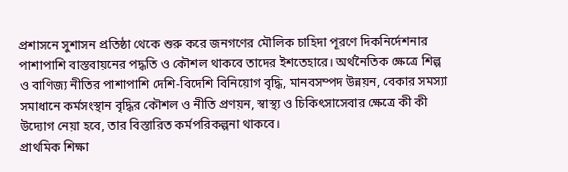প্রশাসনে সুশাসন প্রতিষ্ঠা থেকে শুরু করে জনগণের মৌলিক চাহিদা পূরণে দিকনির্দেশনার পাশাপাশি বাস্তবায়নের পদ্ধতি ও কৌশল থাকবে তাদের ইশতেহারে। অর্থনৈতিক ক্ষেত্রে শিল্প ও বাণিজ্য নীতির পাশাপাশি দেশি-বিদেশি বিনিয়োগ বৃদ্ধি, মানবসম্পদ উন্নয়ন, বেকার সমস্যা সমাধানে কর্মসংস্থান বৃদ্ধির কৌশল ও নীতি প্রণয়ন, স্বাস্থ্য ও চিকিৎসাসেবার ক্ষেত্রে কী কী উদ্যোগ নেয়া হবে, তার বিস্তারিত কর্মপরিকল্পনা থাকবে।
প্রাথমিক শিক্ষা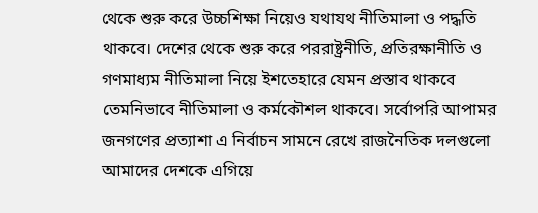থেকে শুরু করে উচ্চশিক্ষা নিয়েও যথাযথ নীতিমালা ও পদ্ধতি থাকবে। দেশের থেকে শুরু করে পররাষ্ট্রনীতি, প্রতিরক্ষানীতি ও গণমাধ্যম নীতিমালা নিয়ে ইশতেহারে যেমন প্রস্তাব থাকবে তেমনিভাবে নীতিমালা ও কর্মকৌশল থাকবে। সর্বোপরি আপামর জনগণের প্রত্যাশা এ নির্বাচন সামনে রেখে রাজনৈতিক দলগুলো আমাদের দেশকে এগিয়ে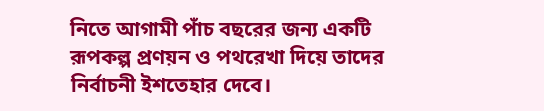নিতে আগামী পাঁচ বছরের জন্য একটি রূপকল্প প্রণয়ন ও পথরেখা দিয়ে তাদের নির্বাচনী ইশতেহার দেবে।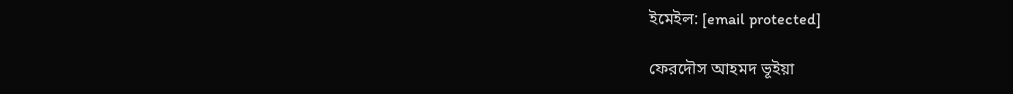ইমেইল: [email protected]

ফেরদৌস আহমদ ভূইয়া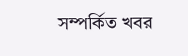সম্পর্কিত খবর